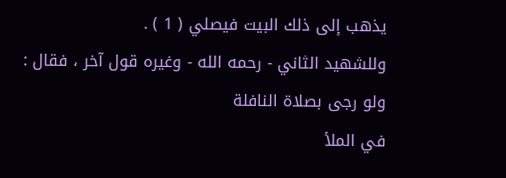يذهب إلى ذلك البيت فيصلي ( 1 ) .
وللشهيد الثاني - رحمه الله - وغيره قول آخر ، فقال : ولو رجى بصلاة النافلة
في الملأ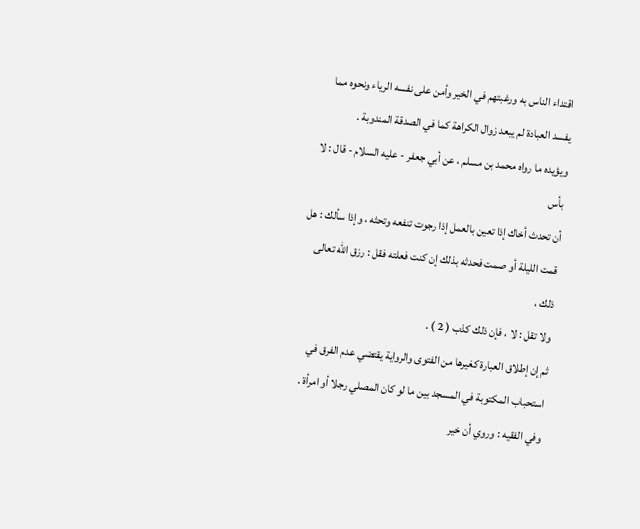اقتداء الناس به ورغبتهم في الخير وأمن على نفسه الرياء ونحوه مما
يفسد العبادة لم يبعد زوال الكراهة كما في الصدقة المندوبة .
ويؤيده ما رواه محمد بن مسلم ، عن أبي جعفر - عليه السلام - قال : لا بأس
أن تحدث أخاك إذا تعين بالعمل إذا رجوت تنفعه وتحثه ، وإذا سألك : هل
قمت الليلة أو صمت فحدثه بذلك إن كنت فعلته فقل : رزق الله تعالى ذلك ،
ولا تقل : لا ، فإن ذلك كذب ( 2 ) .
ثم إن إطلاق العبارة كغيرها من الفتوى والرواية يقتضي عدم الفرق في
استحباب المكتوبة في المسجد بين ما لو كان المصلي رجلا أو امرأة .
وفي الفقيه : وروي أن خير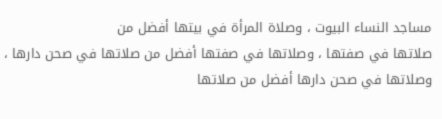مساجد النساء البيوت ، وصلاة المرأة في بيتها أفضل من
صلاتها في صفتها ، وصلاتها في صفتها أفضل من صلاتها في صحن دارها ،
وصلاتها في صحن دارها أفضل من صلاتها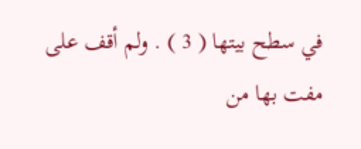في سطح بيتها ( 3 ) . ولم أقف على
مفت بها من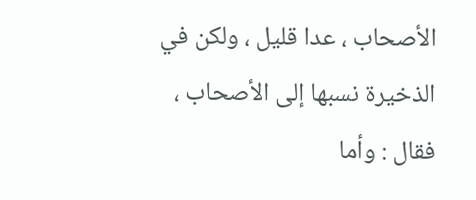الأصحاب ، عدا قليل ، ولكن في الذخيرة نسبها إلى الأصحاب ،
فقال : وأما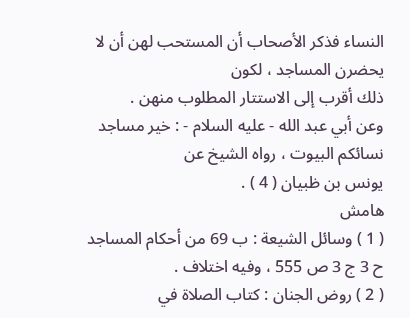النساء فذكر الأصحاب أن المستحب لهن أن لا يحضرن المساجد ، لكون
ذلك أقرب إلى الاستتار المطلوب منهن .
وعن أبي عبد الله - عليه السلام - : خير مساجد نسائكم البيوت ، رواه الشيخ عن
يونس بن ظبيان ( 4 ) .
هامش
( 1 ) وسائل الشيعة : ب 69 من أحكام المساجد ح 3 ج 3 ص 555 ، وفيه اختلاف .
( 2 ) روض الجنان : كتاب الصلاة في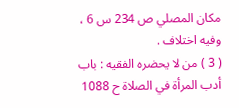مكان المصلي ص 234 س 6 ، وفيه اختلاف .
( 3 ) من لا يحضره الفقيه : باب أدب المرأة في الصلاة ح 1088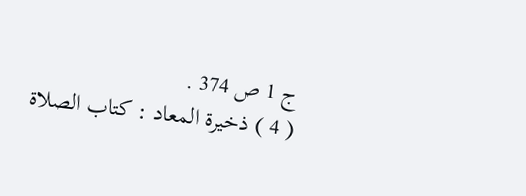ج 1 ص 374 .
( 4 ) ذخيرة المعاد : كتاب الصلاة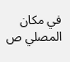في مكان المصلي ص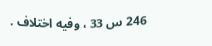246 س 33 ، وفيه اختلاف .